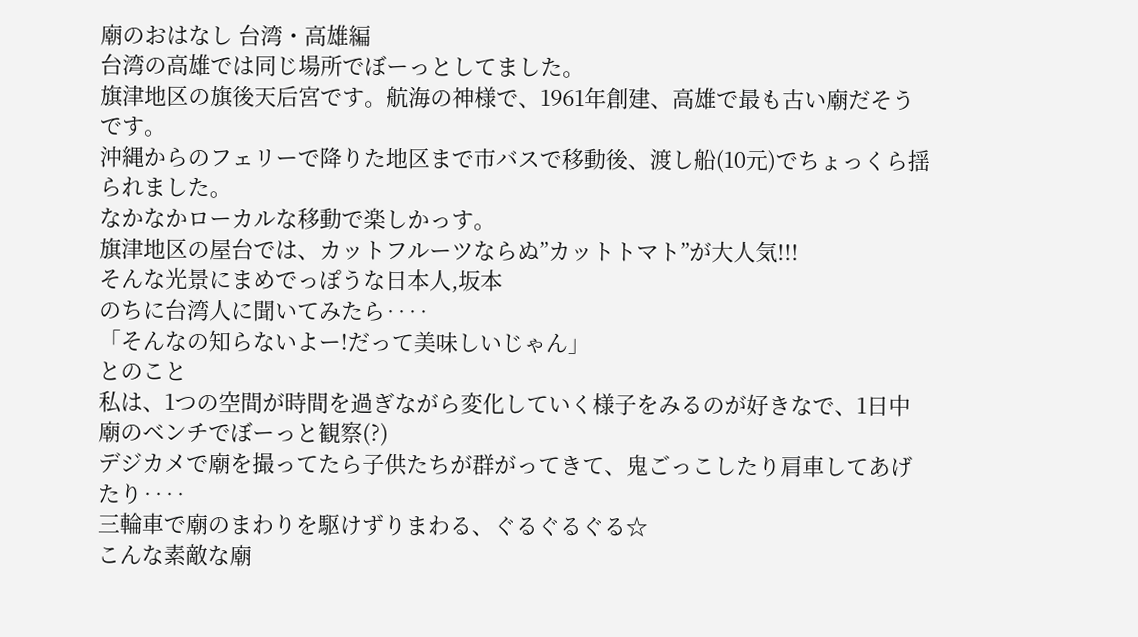廟のおはなし 台湾・高雄編
台湾の高雄では同じ場所でぼーっとしてました。
旗津地区の旗後天后宮です。航海の神様で、1961年創建、高雄で最も古い廟だそうです。
沖縄からのフェリーで降りた地区まで市バスで移動後、渡し船(10元)でちょっくら揺られました。
なかなかローカルな移動で楽しかっす。
旗津地区の屋台では、カットフルーツならぬ”カットトマト”が大人気!!!
そんな光景にまめでっぽうな日本人,坂本
のちに台湾人に聞いてみたら‥‥
「そんなの知らないよー!だって美味しいじゃん」
とのこと
私は、1つの空間が時間を過ぎながら変化していく様子をみるのが好きなで、1日中廟のベンチでぼーっと観察(?)
デジカメで廟を撮ってたら子供たちが群がってきて、鬼ごっこしたり肩車してあげたり‥‥
三輪車で廟のまわりを駆けずりまわる、ぐるぐるぐる☆
こんな素敵な廟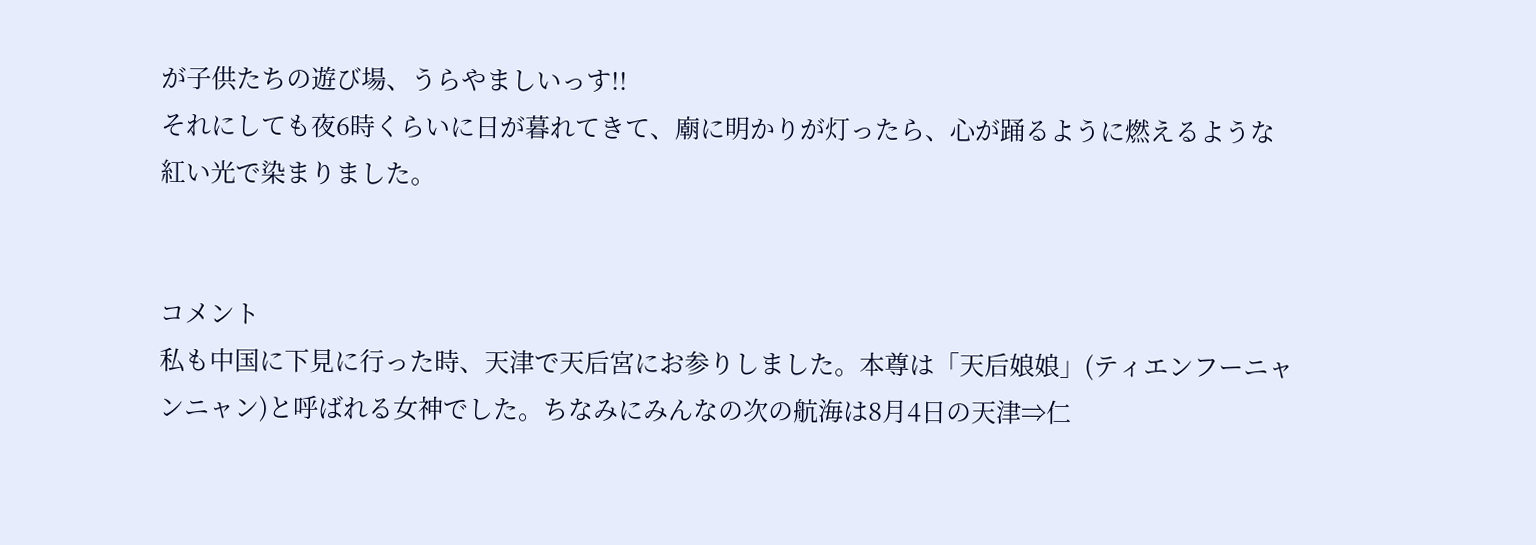が子供たちの遊び場、うらやましいっす!!
それにしても夜6時くらいに日が暮れてきて、廟に明かりが灯ったら、心が踊るように燃えるような紅い光で染まりました。


コメント
私も中国に下見に行った時、天津で天后宮にお参りしました。本尊は「天后娘娘」(ティエンフーニャンニャン)と呼ばれる女神でした。ちなみにみんなの次の航海は8月4日の天津⇒仁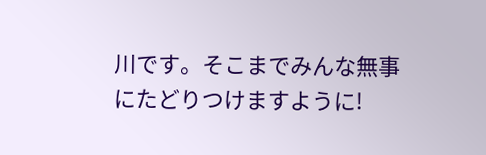川です。そこまでみんな無事にたどりつけますように!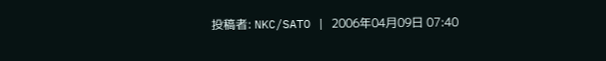投稿者: NKC/SATO | 2006年04月09日 07:40